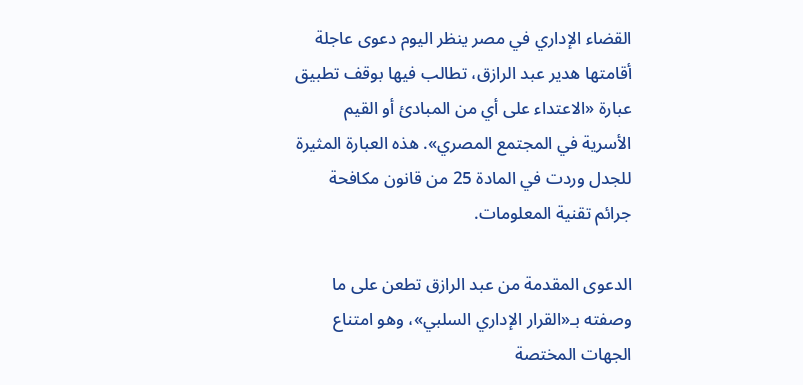القضاء الإداري في مصر ينظر اليوم دعوى عاجلة أقامتها هدير عبد الرازق، تطالب فيها بوقف تطبيق عبارة «الاعتداء على أي من المبادئ أو القيم الأسرية في المجتمع المصري». هذه العبارة المثيرة للجدل وردت في المادة 25 من قانون مكافحة جرائم تقنية المعلومات.

الدعوى المقدمة من عبد الرازق تطعن على ما وصفته بـ«القرار الإداري السلبي»، وهو امتناع الجهات المختصة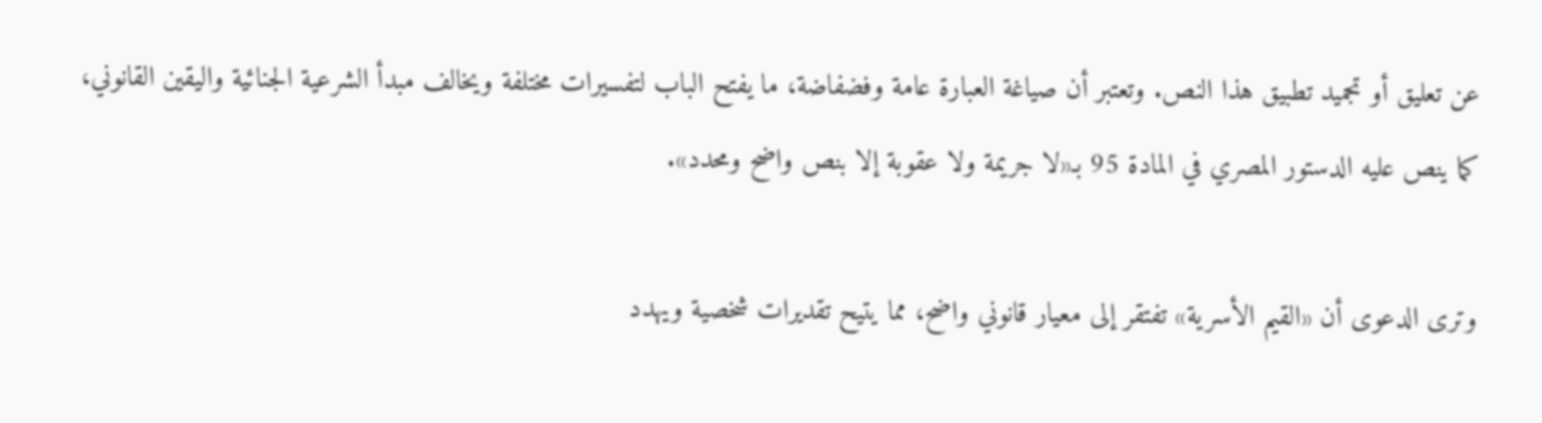عن تعليق أو تجميد تطبيق هذا النص. وتعتبر أن صياغة العبارة عامة وفضفاضة، ما يفتح الباب لتفسيرات مختلفة ويخالف مبدأ الشرعية الجنائية واليقين القانوني، كما ينص عليه الدستور المصري في المادة 95 بـ«لا جريمة ولا عقوبة إلا بنص واضح ومحدد».

وترى الدعوى أن «القيم الأسرية» تفتقر إلى معيار قانوني واضح، مما يتيح تقديرات شخصية ويهدد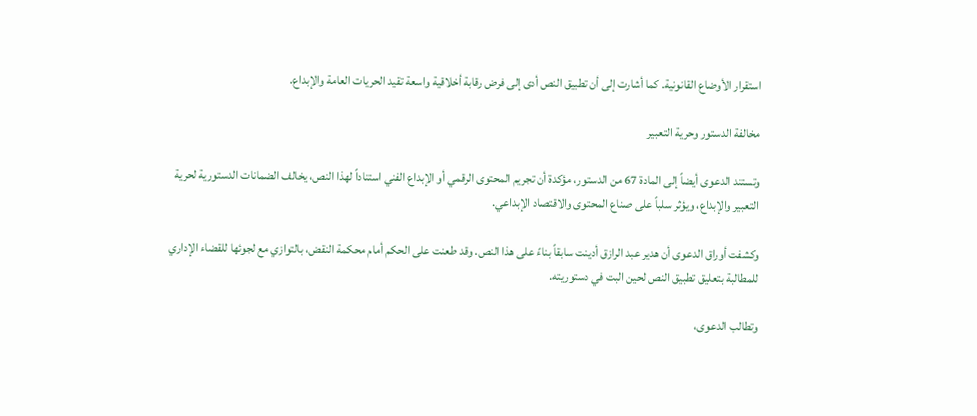استقرار الأوضاع القانونية. كما أشارت إلى أن تطبيق النص أدى إلى فرض رقابة أخلاقية واسعة تقيد الحريات العامة والإبداع.

مخالفة الدستور وحرية التعبير

وتستند الدعوى أيضاً إلى المادة 67 من الدستور، مؤكدة أن تجريم المحتوى الرقمي أو الإبداع الفني استناداً لهذا النص، يخالف الضمانات الدستورية لحرية التعبير والإبداع، ويؤثر سلباً على صناع المحتوى والاقتصاد الإبداعي.

وكشفت أوراق الدعوى أن هدير عبد الرازق أدينت سابقاً بناءً على هذا النص. وقد طعنت على الحكم أمام محكمة النقض، بالتوازي مع لجوئها للقضاء الإداري للمطالبة بتعليق تطبيق النص لحين البت في دستوريته.

وتطالب الدعوى،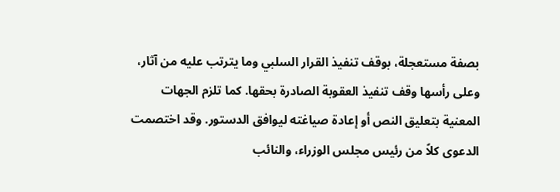بصفة مستعجلة، بوقف تنفيذ القرار السلبي وما يترتب عليه من آثار، وعلى رأسها وقف تنفيذ العقوبة الصادرة بحقها. كما تلزم الجهات المعنية بتعليق النص أو إعادة صياغته ليوافق الدستور. وقد اختصمت الدعوى كلاً من رئيس مجلس الوزراء، والنائب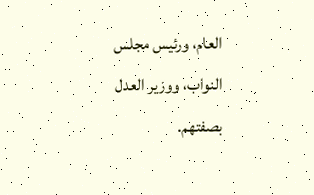العام، ورئيس مجلس النواب، ووزير العدل بصفتهم.